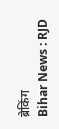ब्रेकिंग
Bihar News : RJD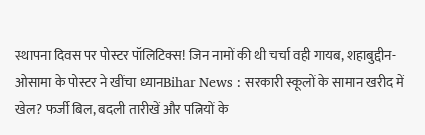स्थापना दिवस पर पोस्टर पॉलिटिक्स! जिन नामों की थी चर्चा वही गायब, शहाबुद्दीन-ओसामा के पोस्टर ने खींचा ध्यानBihar News : सरकारी स्कूलों के सामान खरीद में खेल? फर्जी बिल, बदली तारीखें और पत्नियों के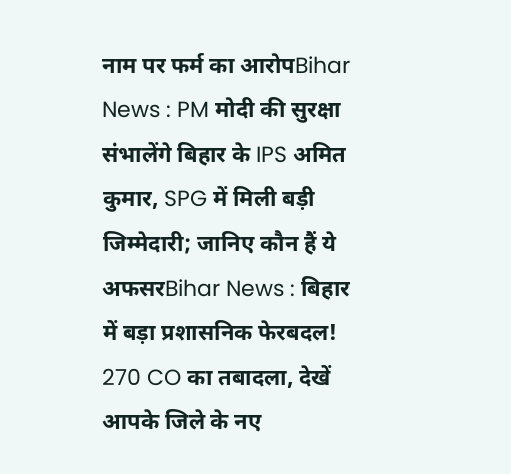नाम पर फर्म का आरोपBihar News : PM मोदी की सुरक्षा संभालेंगे बिहार के IPS अमित कुमार, SPG में मिली बड़ी जिम्मेदारी; जानिए कौन हैं ये अफसरBihar News : बिहार में बड़ा प्रशासनिक फेरबदल! 270 CO का तबादला, देखें आपके जिले के नए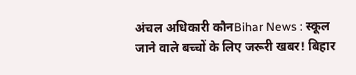अंचल अधिकारी कौनBihar News : स्कूल जाने वाले बच्चों के लिए जरूरी खबर! बिहार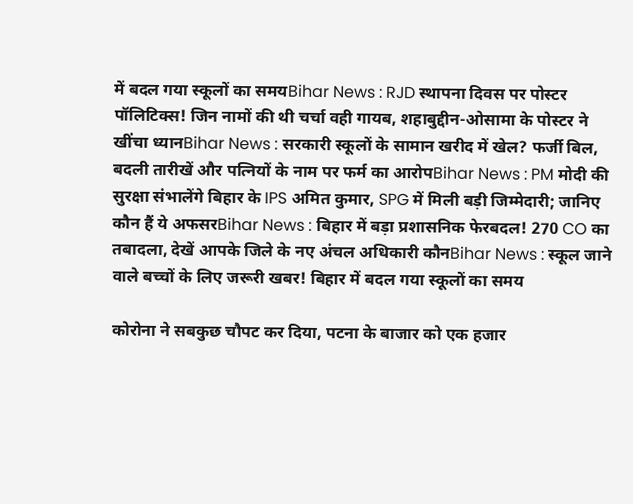में बदल गया स्कूलों का समयBihar News : RJD स्थापना दिवस पर पोस्टर पॉलिटिक्स! जिन नामों की थी चर्चा वही गायब, शहाबुद्दीन-ओसामा के पोस्टर ने खींचा ध्यानBihar News : सरकारी स्कूलों के सामान खरीद में खेल? फर्जी बिल, बदली तारीखें और पत्नियों के नाम पर फर्म का आरोपBihar News : PM मोदी की सुरक्षा संभालेंगे बिहार के IPS अमित कुमार, SPG में मिली बड़ी जिम्मेदारी; जानिए कौन हैं ये अफसरBihar News : बिहार में बड़ा प्रशासनिक फेरबदल! 270 CO का तबादला, देखें आपके जिले के नए अंचल अधिकारी कौनBihar News : स्कूल जाने वाले बच्चों के लिए जरूरी खबर! बिहार में बदल गया स्कूलों का समय

कोरोना ने सबकुछ चौपट कर दिया, पटना के बाजार को एक हजार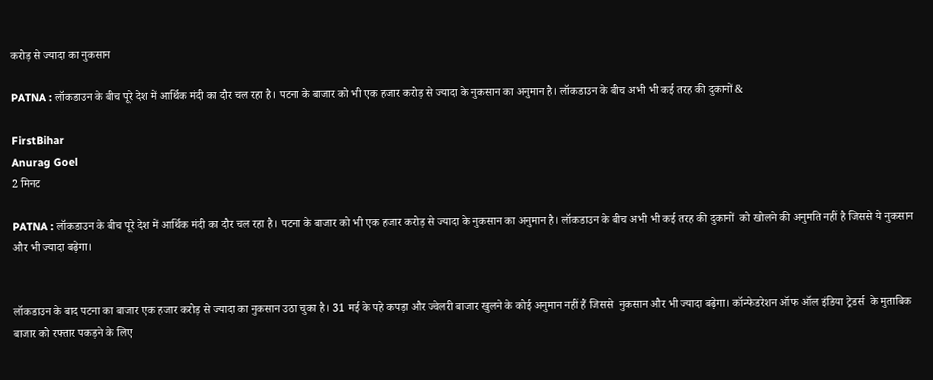करोड़ से ज्यादा का नुकसान

PATNA : लॉकडाउन के बीच पूरे देश में आर्थिक मंदी का दौर चल रहा है। पटना के बाजार को भी एक हजार करोड़ से ज्यादा के नुकसान का अनुमान है। लॉकडाउन के बीच अभी भी कई तरह की दुकानों &

FirstBihar
Anurag Goel
2 मिनट

PATNA : लॉकडाउन के बीच पूरे देश में आर्थिक मंदी का दौर चल रहा है। पटना के बाजार को भी एक हजार करोड़ से ज्यादा के नुकसान का अनुमान है। लॉकडाउन के बीच अभी भी कई तरह की दुकानों  को खोलने की अनुमति नहीं है जिससे ये नुकसान और भी ज्यादा बढ़ेगा।


लॉकडाउन के बाद पटना का बाजार एक हजार करोड़ से ज्यादा का नुकसान उठा चुका है। 31 मई के पहे कपड़ा और ज्वेलरी बाजार खुलने के कोई अनुमान नहीं हैं जिससे  नुकसान और भी ज्यादा बढ़ेगा। कॉन्फेडरेशन ऑफ ऑल इंडिया ट्रेडर्स  के मुताबिक बाजार को रफ्तार पकड़ने के लिए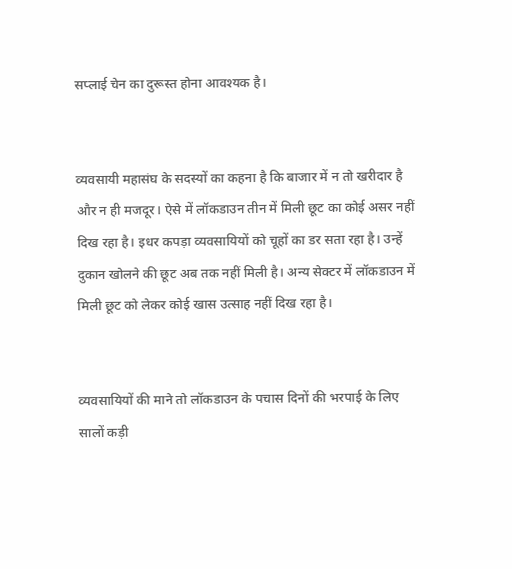सप्लाई चेन का दुरूस्त होना आवश्यक है।


व्यवसायी महासंघ के सदस्यों का कहना है कि बाजार में न तो खरीदार है और न ही मजदूर। ऐसे में लॉकडाउन तीन में मिली छूट का कोई असर नहीं दिख रहा है। इधर कपड़ा व्यवसायियों को चूहों का डर सता रहा है। उन्हें दुकान खोलने की छूट अब तक नहीं मिली है। अन्य सेक्टर में लॉकडाउन में मिली छूट को लेकर कोई खास उत्साह नहीं दिख रहा है।


व्यवसायियों की माने तो लॉकडाउन के पचास दिनों की भरपाई के लिए सालों कड़ी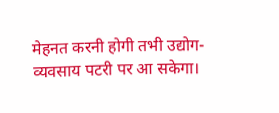मेहनत करनी होगी तभी उद्योग-व्यवसाय पटरी पर आ सकेगा।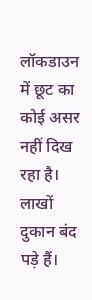लॉकडाउन में छूट का कोई असर नहीं दिख रहा है। लाखों दुकान बंद पड़े हैं।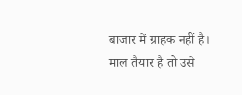बाजार में ग्राहक नहीं है। माल तैयार है तो उसे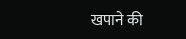खपाने की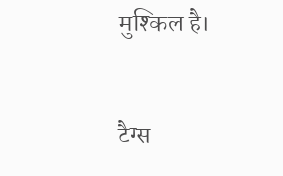मुश्किल है।


टैग्स